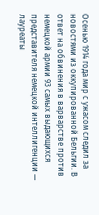Осенью 1914 года мир с ужасом следил за новостями из оккупированной Бельгии. В ответ на обвинения в варварстве против немецкой армии 93 самых выдающихся представителя немецкой интеллигенции — лауреаты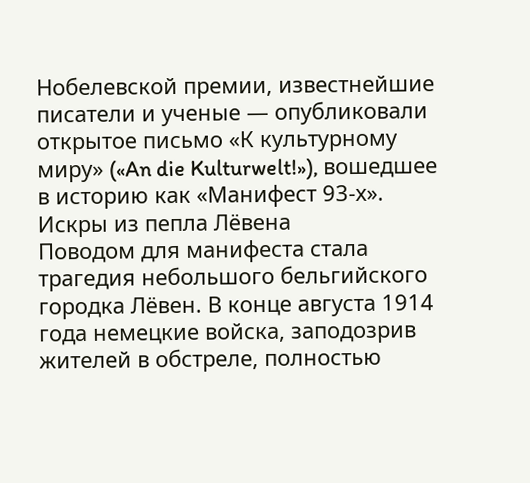Нобелевской премии, известнейшие писатели и ученые — опубликовали открытое письмо «К культурному миру» («An die Kulturwelt!»), вошедшее в историю как «Манифест 93-х».
Искры из пепла Лёвена
Поводом для манифеста стала трагедия небольшого бельгийского городка Лёвен. В конце августа 1914 года немецкие войска, заподозрив жителей в обстреле, полностью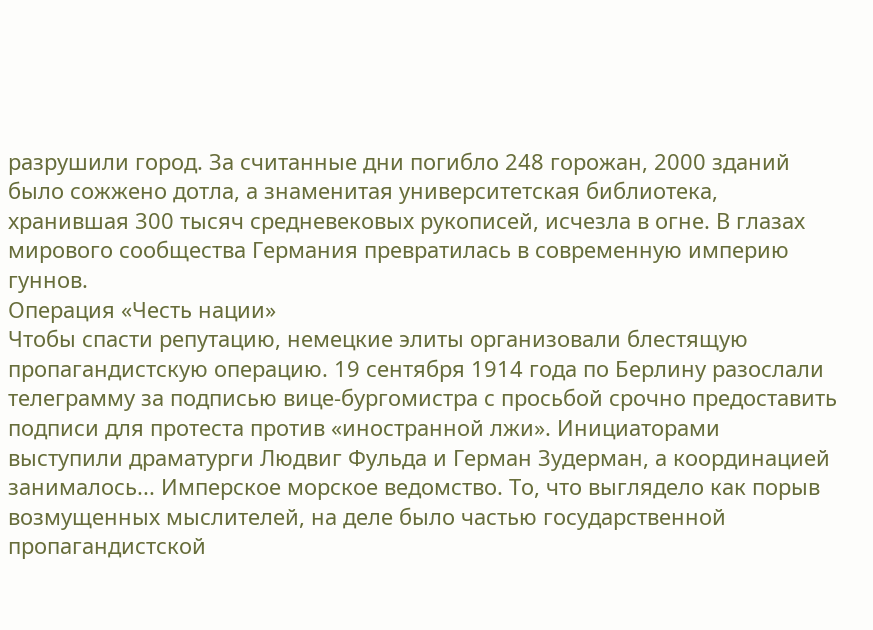разрушили город. За считанные дни погибло 248 горожан, 2000 зданий было сожжено дотла, а знаменитая университетская библиотека, хранившая 300 тысяч средневековых рукописей, исчезла в огне. В глазах мирового сообщества Германия превратилась в современную империю гуннов.
Операция «Честь нации»
Чтобы спасти репутацию, немецкие элиты организовали блестящую пропагандистскую операцию. 19 сентября 1914 года по Берлину разослали телеграмму за подписью вице-бургомистра с просьбой срочно предоставить подписи для протеста против «иностранной лжи». Инициаторами выступили драматурги Людвиг Фульда и Герман Зудерман, а координацией занималось... Имперское морское ведомство. То, что выглядело как порыв возмущенных мыслителей, на деле было частью государственной пропагандистской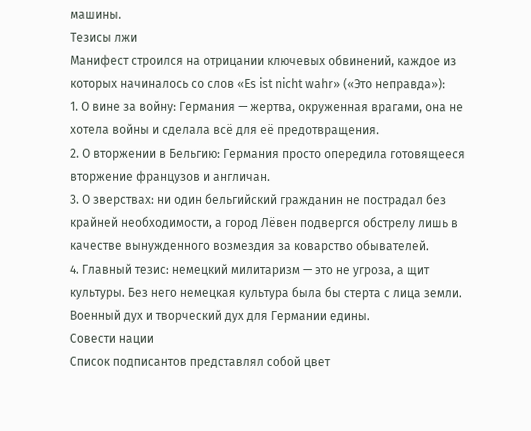машины.
Тезисы лжи
Манифест строился на отрицании ключевых обвинений, каждое из которых начиналось со слов «Es ist nicht wahr» («Это неправда»):
1. О вине за войну: Германия — жертва, окруженная врагами, она не хотела войны и сделала всё для её предотвращения.
2. О вторжении в Бельгию: Германия просто опередила готовящееся вторжение французов и англичан.
3. О зверствах: ни один бельгийский гражданин не пострадал без крайней необходимости, а город Лёвен подвергся обстрелу лишь в качестве вынужденного возмездия за коварство обывателей.
4. Главный тезис: немецкий милитаризм — это не угроза, а щит культуры. Без него немецкая культура была бы стерта с лица земли. Военный дух и творческий дух для Германии едины.
Совести нации
Список подписантов представлял собой цвет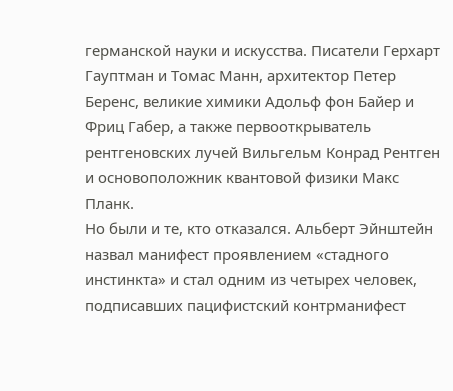германской науки и искусства. Писатели Герхарт Гауптман и Томас Манн, архитектор Петер Беренс, великие химики Адольф фон Байер и Фриц Габер, а также первооткрыватель рентгеновских лучей Вильгельм Конрад Рентген и основоположник квантовой физики Макс Планк.
Но были и те, кто отказался. Альберт Эйнштейн назвал манифест проявлением «стадного инстинкта» и стал одним из четырех человек, подписавших пацифистский контрманифест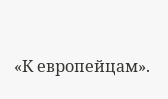«К европейцам».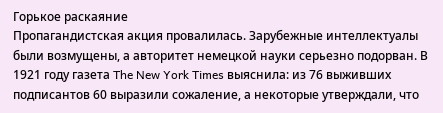Горькое раскаяние
Пропагандистская акция провалилась. Зарубежные интеллектуалы были возмущены, а авторитет немецкой науки серьезно подорван. В 1921 году газета The New York Times выяснила: из 76 выживших подписантов 60 выразили сожаление, а некоторые утверждали, что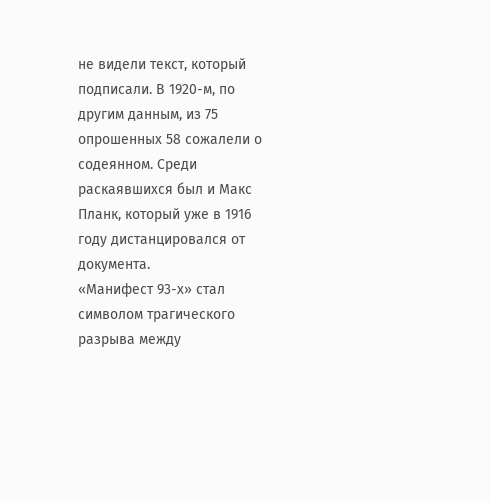не видели текст, который подписали. В 1920-м, по другим данным, из 75 опрошенных 58 сожалели о содеянном. Среди раскаявшихся был и Макс Планк, который уже в 1916 году дистанцировался от документа.
«Манифест 93-х» стал символом трагического разрыва между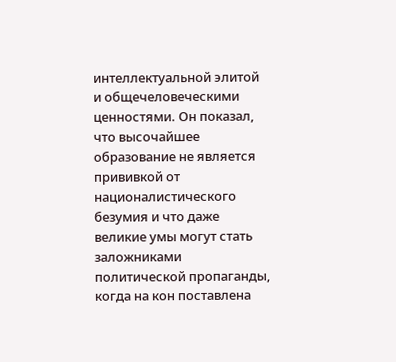интеллектуальной элитой и общечеловеческими ценностями. Он показал, что высочайшее образование не является прививкой от националистического безумия и что даже великие умы могут стать заложниками политической пропаганды, когда на кон поставлена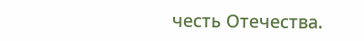честь Отечества.